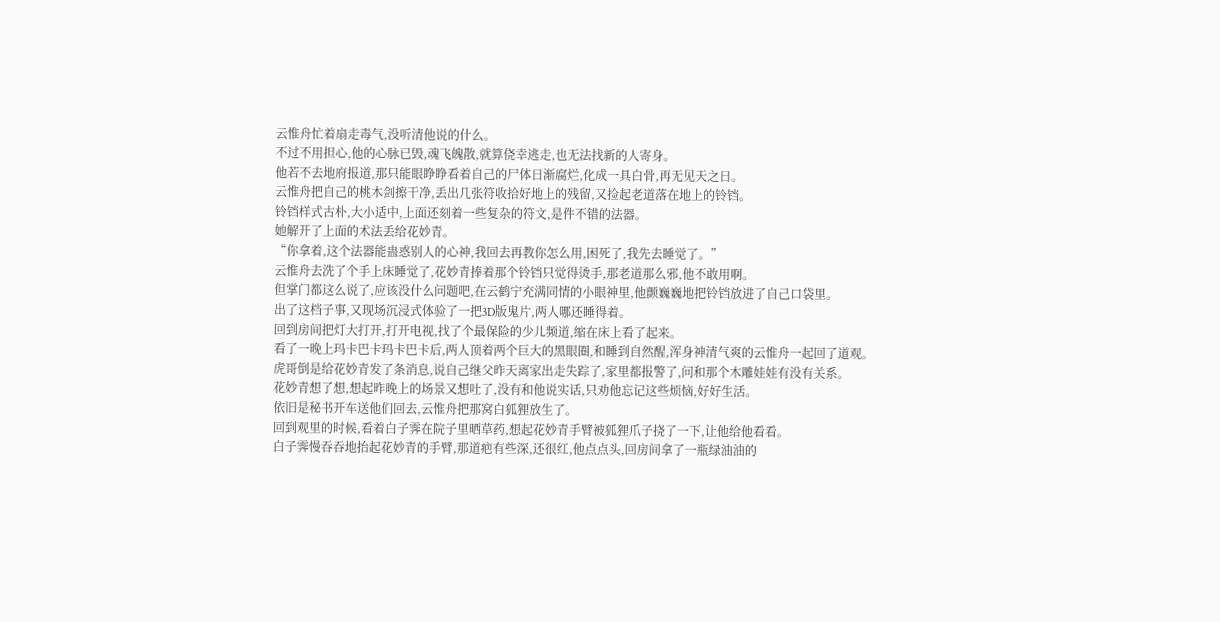云惟舟忙着扇走毒气,没听清他说的什么。
不过不用担心,他的心脉已毁,魂飞魄散,就算侥幸逃走,也无法找新的人寄身。
他若不去地府报道,那只能眼睁睁看着自己的尸体日渐腐烂,化成一具白骨,再无见天之日。
云惟舟把自己的桃木剑擦干净,丢出几张符收拾好地上的残留,又捡起老道落在地上的铃铛。
铃铛样式古朴,大小适中,上面还刻着一些复杂的符文,是件不错的法器。
她解开了上面的术法丢给花妙青。
“你拿着,这个法器能蛊惑别人的心神,我回去再教你怎么用,困死了,我先去睡觉了。”
云惟舟去洗了个手上床睡觉了,花妙青捧着那个铃铛只觉得烫手,那老道那么邪,他不敢用啊。
但掌门都这么说了,应该没什么问题吧,在云鹤宁充满同情的小眼神里,他颤巍巍地把铃铛放进了自己口袋里。
出了这档子事,又现场沉浸式体验了一把3D版鬼片,两人哪还睡得着。
回到房间把灯大打开,打开电视,找了个最保险的少儿频道,缩在床上看了起来。
看了一晚上玛卡巴卡玛卡巴卡后,两人顶着两个巨大的黑眼圈,和睡到自然醒,浑身神清气爽的云惟舟一起回了道观。
虎哥倒是给花妙青发了条消息,说自己继父昨天离家出走失踪了,家里都报警了,问和那个木雕娃娃有没有关系。
花妙青想了想,想起昨晚上的场景又想吐了,没有和他说实话,只劝他忘记这些烦恼,好好生活。
依旧是秘书开车送他们回去,云惟舟把那窝白狐狸放生了。
回到观里的时候,看着白子霁在院子里晒草药,想起花妙青手臂被狐狸爪子挠了一下,让他给他看看。
白子霁慢吞吞地抬起花妙青的手臂,那道疤有些深,还很红,他点点头,回房间拿了一瓶绿油油的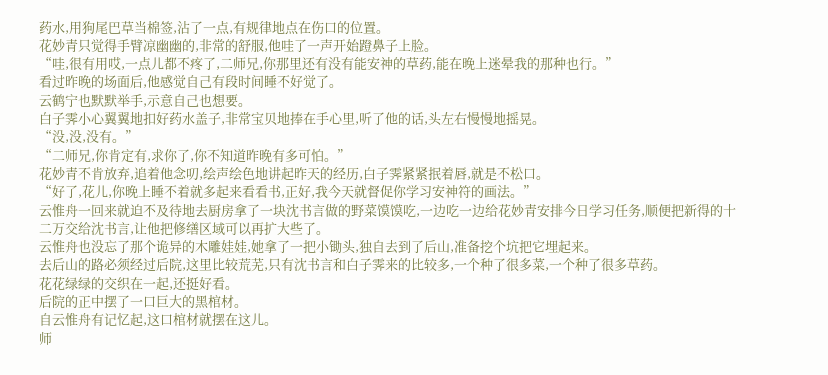药水,用狗尾巴草当棉签,沾了一点,有规律地点在伤口的位置。
花妙青只觉得手臂凉幽幽的,非常的舒服,他哇了一声开始蹬鼻子上脸。
“哇,很有用哎,一点儿都不疼了,二师兄,你那里还有没有能安神的草药,能在晚上迷晕我的那种也行。”
看过昨晚的场面后,他感觉自己有段时间睡不好觉了。
云鹤宁也默默举手,示意自己也想要。
白子霁小心翼翼地扣好药水盖子,非常宝贝地捧在手心里,听了他的话,头左右慢慢地摇晃。
“没,没,没有。”
“二师兄,你肯定有,求你了,你不知道昨晚有多可怕。”
花妙青不肯放弃,追着他念叨,绘声绘色地讲起昨天的经历,白子霁紧紧抿着唇,就是不松口。
“好了,花儿,你晚上睡不着就多起来看看书,正好,我今天就督促你学习安神符的画法。”
云惟舟一回来就迫不及待地去厨房拿了一块沈书言做的野菜馍馍吃,一边吃一边给花妙青安排今日学习任务,顺便把新得的十二万交给沈书言,让他把修缮区域可以再扩大些了。
云惟舟也没忘了那个诡异的木雕娃娃,她拿了一把小锄头,独自去到了后山,准备挖个坑把它埋起来。
去后山的路必须经过后院,这里比较荒芜,只有沈书言和白子霁来的比较多,一个种了很多菜,一个种了很多草药。
花花绿绿的交织在一起,还挺好看。
后院的正中摆了一口巨大的黑棺材。
自云惟舟有记忆起,这口棺材就摆在这儿。
师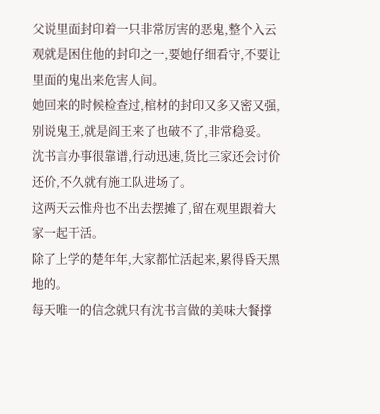父说里面封印着一只非常厉害的恶鬼,整个入云观就是困住他的封印之一,要她仔细看守,不要让里面的鬼出来危害人间。
她回来的时候检查过,棺材的封印又多又密又强,别说鬼王,就是阎王来了也破不了,非常稳妥。
沈书言办事很靠谱,行动迅速,货比三家还会讨价还价,不久就有施工队进场了。
这两天云惟舟也不出去摆摊了,留在观里跟着大家一起干活。
除了上学的楚年年,大家都忙活起来,累得昏天黑地的。
每天唯一的信念就只有沈书言做的美味大餐撑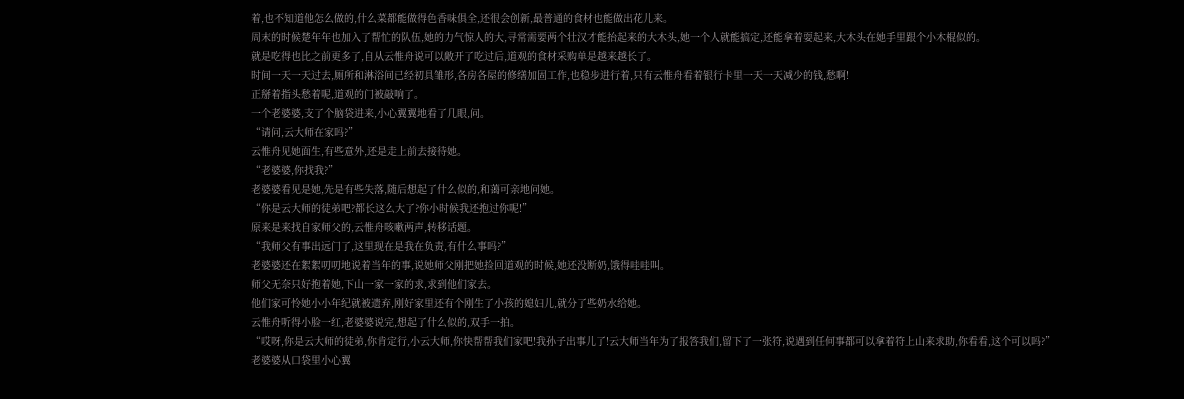着,也不知道他怎么做的,什么菜都能做得色香味俱全,还很会创新,最普通的食材也能做出花儿来。
周末的时候楚年年也加入了帮忙的队伍,她的力气惊人的大,寻常需要两个壮汉才能抬起来的大木头,她一个人就能搞定,还能拿着耍起来,大木头在她手里跟个小木棍似的。
就是吃得也比之前更多了,自从云惟舟说可以敞开了吃过后,道观的食材采购单是越来越长了。
时间一天一天过去,厕所和淋浴间已经初具雏形,各房各屋的修缮加固工作,也稳步进行着,只有云惟舟看着银行卡里一天一天减少的钱,愁啊!
正掰着指头愁着呢,道观的门被敲响了。
一个老婆婆,支了个脑袋进来,小心翼翼地看了几眼,问。
“请问,云大师在家吗?”
云惟舟见她面生,有些意外,还是走上前去接待她。
“老婆婆,你找我?”
老婆婆看见是她,先是有些失落,随后想起了什么似的,和蔼可亲地问她。
“你是云大师的徒弟吧?都长这么大了?你小时候我还抱过你呢!”
原来是来找自家师父的,云惟舟咳嗽两声,转移话题。
“我师父有事出远门了,这里现在是我在负责,有什么事吗?”
老婆婆还在絮絮叨叨地说着当年的事,说她师父刚把她捡回道观的时候,她还没断奶,饿得哇哇叫。
师父无奈只好抱着她,下山一家一家的求,求到他们家去。
他们家可怜她小小年纪就被遗弃,刚好家里还有个刚生了小孩的媳妇儿,就分了些奶水给她。
云惟舟听得小脸一红,老婆婆说完,想起了什么似的,双手一拍。
“哎呀,你是云大师的徒弟,你肯定行,小云大师,你快帮帮我们家吧!我孙子出事儿了!云大师当年为了报答我们,留下了一张符,说遇到任何事都可以拿着符上山来求助,你看看,这个可以吗?”
老婆婆从口袋里小心翼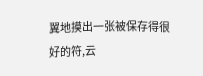翼地摸出一张被保存得很好的符,云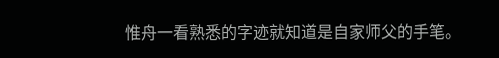惟舟一看熟悉的字迹就知道是自家师父的手笔。